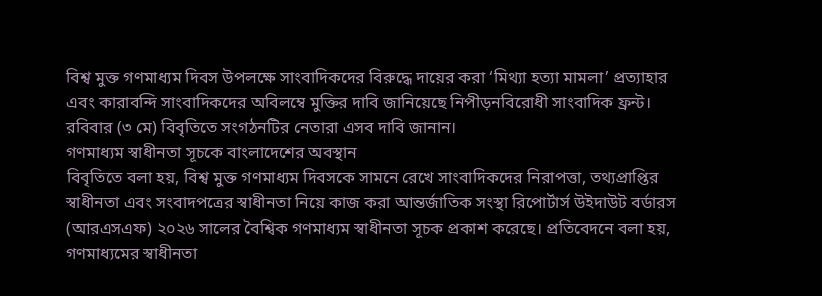বিশ্ব মুক্ত গণমাধ্যম দিবস উপলক্ষে সাংবাদিকদের বিরুদ্ধে দায়ের করা ‘মিথ্যা হত্যা মামলা’ প্রত্যাহার এবং কারাবন্দি সাংবাদিকদের অবিলম্বে মুক্তির দাবি জানিয়েছে নিপীড়নবিরোধী সাংবাদিক ফ্রন্ট। রবিবার (৩ মে) বিবৃতিতে সংগঠনটির নেতারা এসব দাবি জানান।
গণমাধ্যম স্বাধীনতা সূচকে বাংলাদেশের অবস্থান
বিবৃতিতে বলা হয়, বিশ্ব মুক্ত গণমাধ্যম দিবসকে সামনে রেখে সাংবাদিকদের নিরাপত্তা, তথ্যপ্রাপ্তির স্বাধীনতা এবং সংবাদপত্রের স্বাধীনতা নিয়ে কাজ করা আন্তর্জাতিক সংস্থা রিপোর্টার্স উইদাউট বর্ডারস (আরএসএফ) ২০২৬ সালের বৈশ্বিক গণমাধ্যম স্বাধীনতা সূচক প্রকাশ করেছে। প্রতিবেদনে বলা হয়, গণমাধ্যমের স্বাধীনতা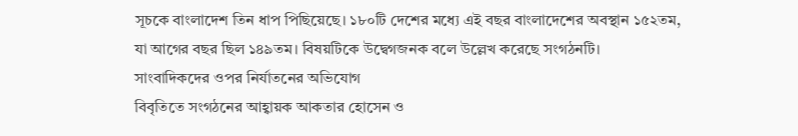সূচকে বাংলাদেশ তিন ধাপ পিছিয়েছে। ১৮০টি দেশের মধ্যে এই বছর বাংলাদেশের অবস্থান ১৫২তম, যা আগের বছর ছিল ১৪৯তম। বিষয়টিকে উদ্বেগজনক বলে উল্লেখ করেছে সংগঠনটি।
সাংবাদিকদের ওপর নির্যাতনের অভিযোগ
বিবৃতিতে সংগঠনের আহ্বায়ক আকতার হোসেন ও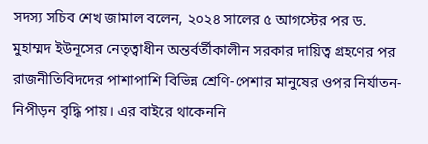সদস্য সচিব শেখ জামাল বলেন, ২০২৪ সালের ৫ আগস্টের পর ড. মুহাম্মদ ইউনূসের নেতৃত্বাধীন অন্তর্বর্তীকালীন সরকার দায়িত্ব গ্রহণের পর রাজনীতিবিদদের পাশাপাশি বিভিন্ন শ্রেণি-পেশার মানুষের ওপর নির্যাতন-নিপীড়ন বৃদ্ধি পায়। এর বাইরে থাকেননি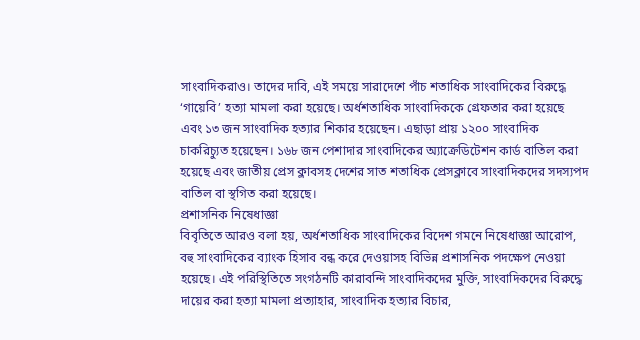সাংবাদিকরাও। তাদের দাবি, এই সময়ে সারাদেশে পাঁচ শতাধিক সাংবাদিকের বিরুদ্ধে ‘গায়েবি’ হত্যা মামলা করা হয়েছে। অর্ধশতাধিক সাংবাদিককে গ্রেফতার করা হয়েছে এবং ১৩ জন সাংবাদিক হত্যার শিকার হয়েছেন। এছাড়া প্রায় ১২০০ সাংবাদিক চাকরিচ্যুত হয়েছেন। ১৬৮ জন পেশাদার সাংবাদিকের অ্যাক্রেডিটেশন কার্ড বাতিল করা হয়েছে এবং জাতীয় প্রেস ক্লাবসহ দেশের সাত শতাধিক প্রেসক্লাবে সাংবাদিকদের সদস্যপদ বাতিল বা স্থগিত করা হয়েছে।
প্রশাসনিক নিষেধাজ্ঞা
বিবৃতিতে আরও বলা হয়, অর্ধশতাধিক সাংবাদিকের বিদেশ গমনে নিষেধাজ্ঞা আরোপ, বহু সাংবাদিকের ব্যাংক হিসাব বন্ধ করে দেওয়াসহ বিভিন্ন প্রশাসনিক পদক্ষেপ নেওয়া হয়েছে। এই পরিস্থিতিতে সংগঠনটি কারাবন্দি সাংবাদিকদের মুক্তি, সাংবাদিকদের বিরুদ্ধে দায়ের করা হত্যা মামলা প্রত্যাহার, সাংবাদিক হত্যার বিচার,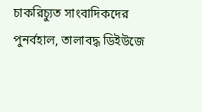চাকরিচ্যুত সাংবাদিকদের পুনর্বহাল, তালাবদ্ধ ডিইউজে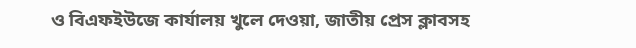ও বিএফইউজে কার্যালয় খুলে দেওয়া, জাতীয় প্রেস ক্লাবসহ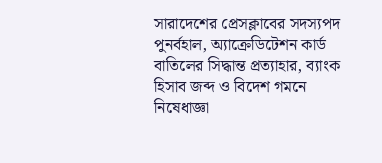সারাদেশের প্রেসক্লাবের সদস্যপদ পুনর্বহাল, অ্যাক্রেডিটেশন কার্ড বাতিলের সিদ্ধান্ত প্রত্যাহার, ব্যাংক হিসাব জব্দ ও বিদেশ গমনে নিষেধাজ্ঞা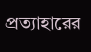প্রত্যাহারের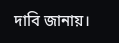দাবি জানায়।